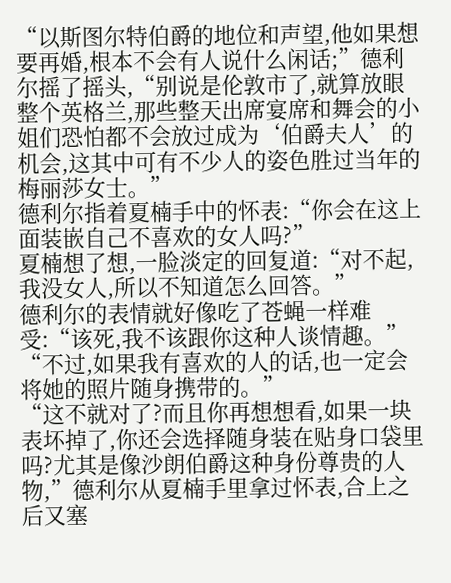“以斯图尔特伯爵的地位和声望,他如果想要再婚,根本不会有人说什么闲话;”德利尔摇了摇头,“别说是伦敦市了,就算放眼整个英格兰,那些整天出席宴席和舞会的小姐们恐怕都不会放过成为‘伯爵夫人’的机会,这其中可有不少人的姿色胜过当年的梅丽莎女士。”
德利尔指着夏楠手中的怀表:“你会在这上面装嵌自己不喜欢的女人吗?”
夏楠想了想,一脸淡定的回复道:“对不起,我没女人,所以不知道怎么回答。”
德利尔的表情就好像吃了苍蝇一样难受:“该死,我不该跟你这种人谈情趣。”
“不过,如果我有喜欢的人的话,也一定会将她的照片随身携带的。”
“这不就对了?而且你再想想看,如果一块表坏掉了,你还会选择随身装在贴身口袋里吗?尤其是像沙朗伯爵这种身份尊贵的人物,”德利尔从夏楠手里拿过怀表,合上之后又塞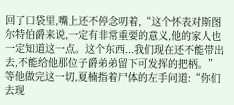回了口袋里,嘴上还不停念叨着,“这个怀表对斯图尔特伯爵来说,一定有非常重要的意义,他的家人也一定知道这一点。这个东西...我们现在还不能带出去,不能给他那位子爵弟弟留下可发挥的把柄。”
等他做完这一切,夏楠指着尸体的左手问道:“你们去现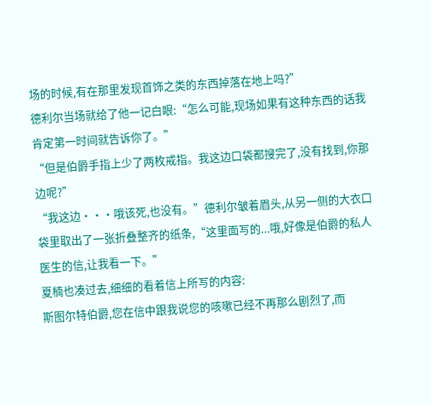场的时候,有在那里发现首饰之类的东西掉落在地上吗?”
德利尔当场就给了他一记白眼:“怎么可能,现场如果有这种东西的话我肯定第一时间就告诉你了。”
“但是伯爵手指上少了两枚戒指。我这边口袋都搜完了,没有找到,你那边呢?”
“我这边···哦该死,也没有。”德利尔皱着眉头,从另一侧的大衣口袋里取出了一张折叠整齐的纸条,“这里面写的...哦,好像是伯爵的私人医生的信,让我看一下。”
夏楠也凑过去,细细的看着信上所写的内容:
斯图尔特伯爵,您在信中跟我说您的咳嗽已经不再那么剧烈了,而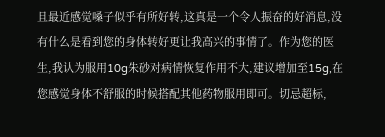且最近感觉嗓子似乎有所好转,这真是一个令人振奋的好消息,没有什么是看到您的身体转好更让我高兴的事情了。作为您的医生,我认为服用10g朱砂对病情恢复作用不大,建议增加至15g,在您感觉身体不舒服的时候搭配其他药物服用即可。切忌超标,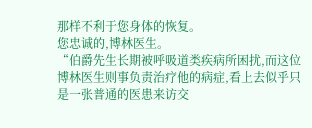那样不利于您身体的恢复。
您忠诚的,博林医生。
“伯爵先生长期被呼吸道类疾病所困扰,而这位博林医生则事负责治疗他的病症,看上去似乎只是一张普通的医患来访交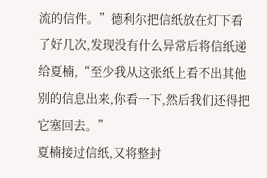流的信件。”德利尔把信纸放在灯下看了好几次,发现没有什么异常后将信纸递给夏楠,“至少我从这张纸上看不出其他别的信息出来,你看一下,然后我们还得把它塞回去。”
夏楠接过信纸,又将整封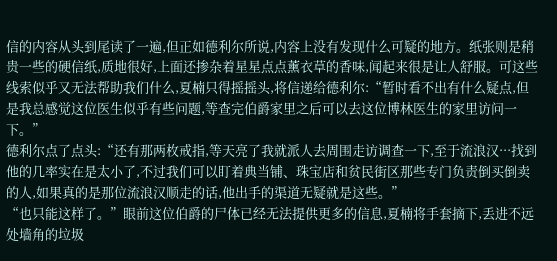信的内容从头到尾读了一遍,但正如德利尔所说,内容上没有发现什么可疑的地方。纸张则是稍贵一些的硬信纸,质地很好,上面还掺杂着星星点点薰衣草的香味,闻起来很是让人舒服。可这些线索似乎又无法帮助我们什么,夏楠只得摇摇头,将信递给德利尔:“暂时看不出有什么疑点,但是我总感觉这位医生似乎有些问题,等查完伯爵家里之后可以去这位博林医生的家里访问一下。”
德利尔点了点头:“还有那两枚戒指,等天亮了我就派人去周围走访调查一下,至于流浪汉···找到他的几率实在是太小了,不过我们可以盯着典当铺、珠宝店和贫民街区那些专门负责倒买倒卖的人,如果真的是那位流浪汉顺走的话,他出手的渠道无疑就是这些。”
“也只能这样了。”眼前这位伯爵的尸体已经无法提供更多的信息,夏楠将手套摘下,丢进不远处墙角的垃圾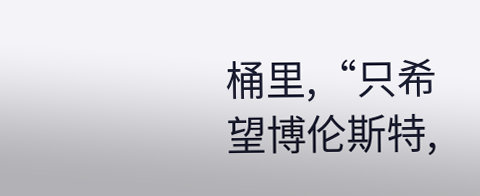桶里,“只希望博伦斯特,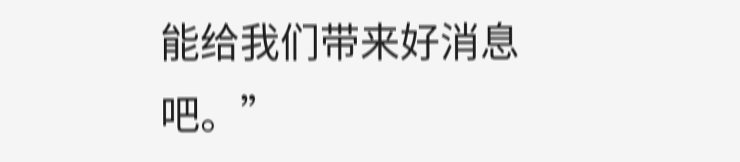能给我们带来好消息吧。”